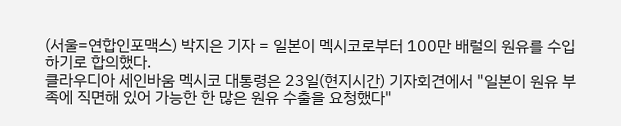(서울=연합인포맥스) 박지은 기자 = 일본이 멕시코로부터 100만 배럴의 원유를 수입하기로 합의했다.
클라우디아 세인바움 멕시코 대통령은 23일(현지시간) 기자회견에서 "일본이 원유 부족에 직면해 있어 가능한 한 많은 원유 수출을 요청했다"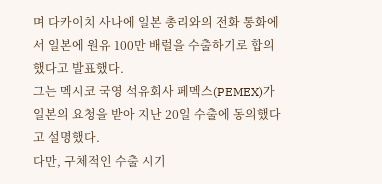며 다카이치 사나에 일본 총리와의 전화 통화에서 일본에 원유 100만 배럴을 수출하기로 합의했다고 발표했다.
그는 멕시코 국영 석유회사 페멕스(PEMEX)가 일본의 요청을 받아 지난 20일 수출에 동의했다고 설명했다.
다만, 구체적인 수출 시기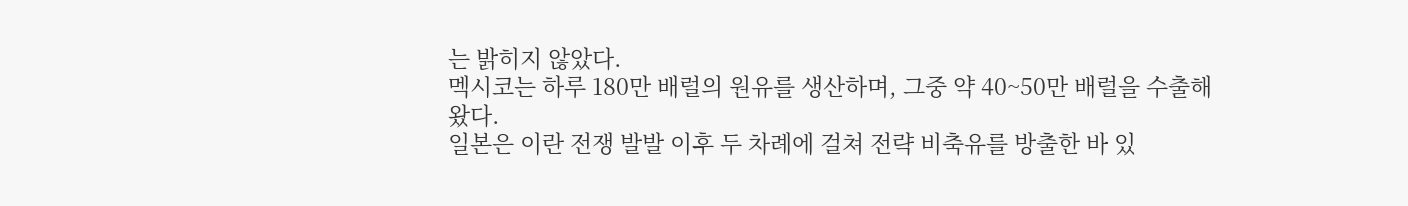는 밝히지 않았다.
멕시코는 하루 180만 배럴의 원유를 생산하며, 그중 약 40~50만 배럴을 수출해왔다.
일본은 이란 전쟁 발발 이후 두 차례에 걸쳐 전략 비축유를 방출한 바 있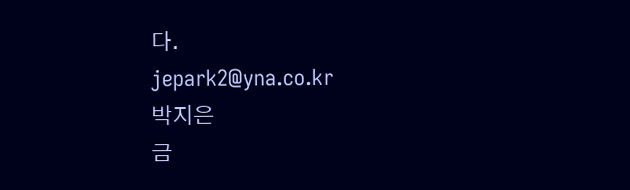다.
jepark2@yna.co.kr
박지은
금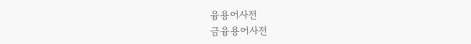융용어사전
금융용어사전